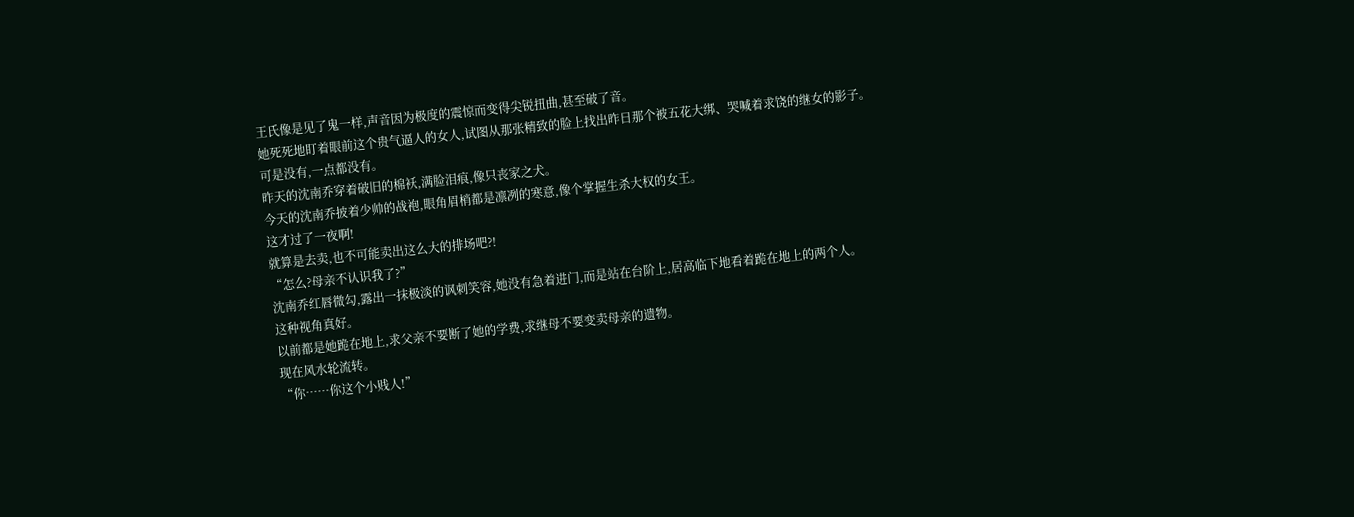王氏像是见了鬼一样,声音因为极度的震惊而变得尖锐扭曲,甚至破了音。
她死死地盯着眼前这个贵气逼人的女人,试图从那张精致的脸上找出昨日那个被五花大绑、哭喊着求饶的继女的影子。
可是没有,一点都没有。
昨天的沈南乔穿着破旧的棉袄,满脸泪痕,像只丧家之犬。
今天的沈南乔披着少帅的战袍,眼角眉梢都是凛冽的寒意,像个掌握生杀大权的女王。
这才过了一夜啊!
就算是去卖,也不可能卖出这么大的排场吧?!
“怎么?母亲不认识我了?”
沈南乔红唇微勾,露出一抹极淡的讽刺笑容,她没有急着进门,而是站在台阶上,居高临下地看着跪在地上的两个人。
这种视角真好。
以前都是她跪在地上,求父亲不要断了她的学费,求继母不要变卖母亲的遗物。
现在风水轮流转。
“你……你这个小贱人!”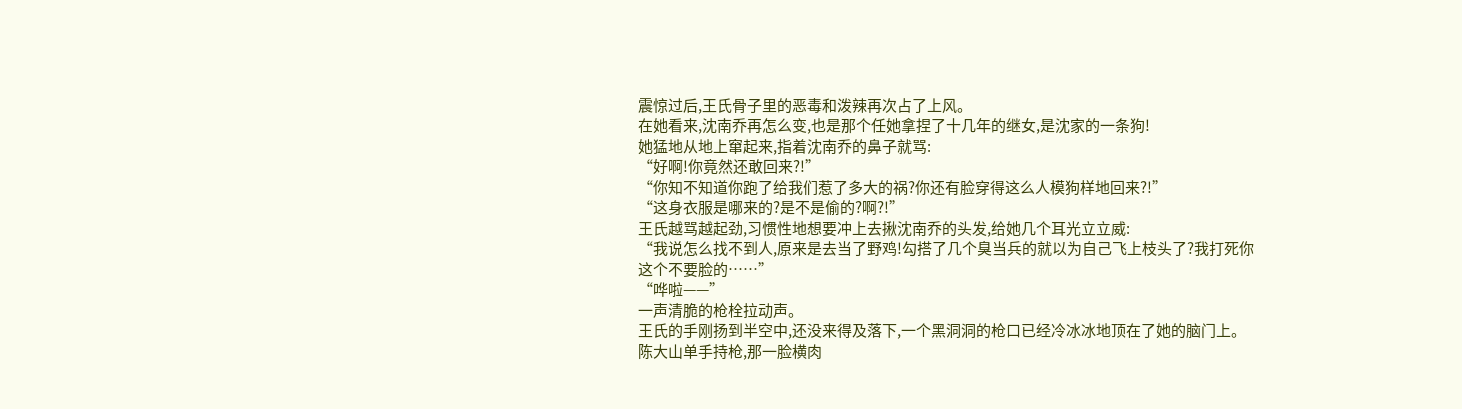震惊过后,王氏骨子里的恶毒和泼辣再次占了上风。
在她看来,沈南乔再怎么变,也是那个任她拿捏了十几年的继女,是沈家的一条狗!
她猛地从地上窜起来,指着沈南乔的鼻子就骂:
“好啊!你竟然还敢回来?!”
“你知不知道你跑了给我们惹了多大的祸?你还有脸穿得这么人模狗样地回来?!”
“这身衣服是哪来的?是不是偷的?啊?!”
王氏越骂越起劲,习惯性地想要冲上去揪沈南乔的头发,给她几个耳光立立威:
“我说怎么找不到人,原来是去当了野鸡!勾搭了几个臭当兵的就以为自己飞上枝头了?我打死你这个不要脸的……”
“哗啦——”
一声清脆的枪栓拉动声。
王氏的手刚扬到半空中,还没来得及落下,一个黑洞洞的枪口已经冷冰冰地顶在了她的脑门上。
陈大山单手持枪,那一脸横肉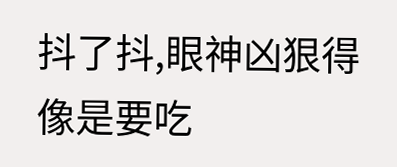抖了抖,眼神凶狠得像是要吃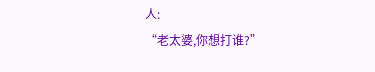人:
“老太婆,你想打谁?”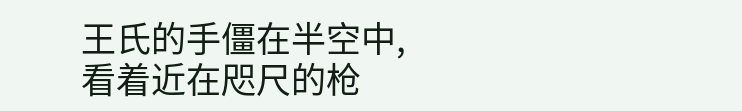王氏的手僵在半空中,看着近在咫尺的枪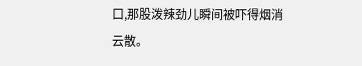口,那股泼辣劲儿瞬间被吓得烟消云散。